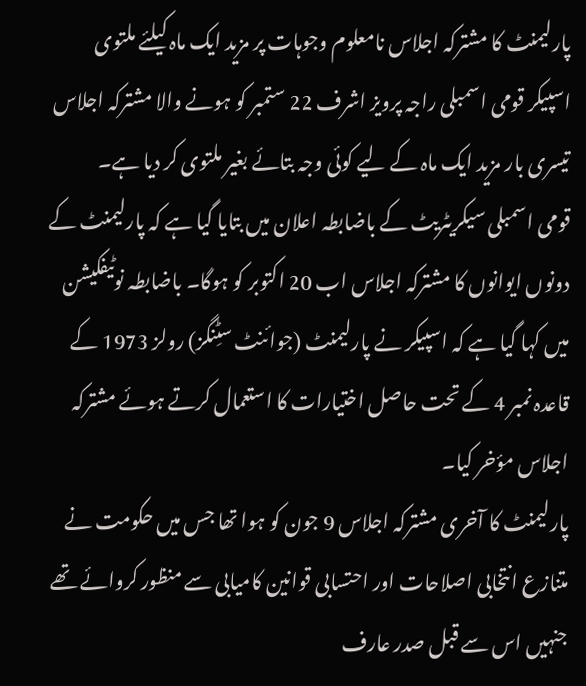پارلیمنٹ کا مشترکہ اجلاس نامعلوم وجوہات پر مزید ایک ماہ کیلئے ملتوی
اسپیکر قومی اسمبلی راجہ پرویز اشرف 22 ستمبر کو ہونے والا مشترکہ اجلاس تیسری بار مزید ایک ماہ کے لیے کوئی وجہ بتائے بغیر ملتوی کر دیا ہے۔
قومی اسمبلی سیکریٹریٹ کے باضابطہ اعلان میں بتایا گیا ہے کہ پارلیمنٹ کے دونوں ایوانوں کا مشترکہ اجلاس اب 20 اکتوبر کو ہوگا۔ باضابطہ نوٹیفکیشن میں کہا گیا ہے کہ اسپیکر نے پارلیمنٹ (جوائنٹ سٹِنگز) رولز 1973 کے قاعدہ نمبر 4 کے تحت حاصل اختیارات کا استعمال کرتے ہوئے مشترکہ اجلاس مؤخر کیا۔
پارلیمنٹ کا آخری مشترکہ اجلاس 9 جون کو ہوا تھا جس میں حکومت نے متنازع انتخابی اصلاحات اور احتسابی قوانین کامیابی سے منظور کروائے تھے جنہیں اس سے قبل صدر عارف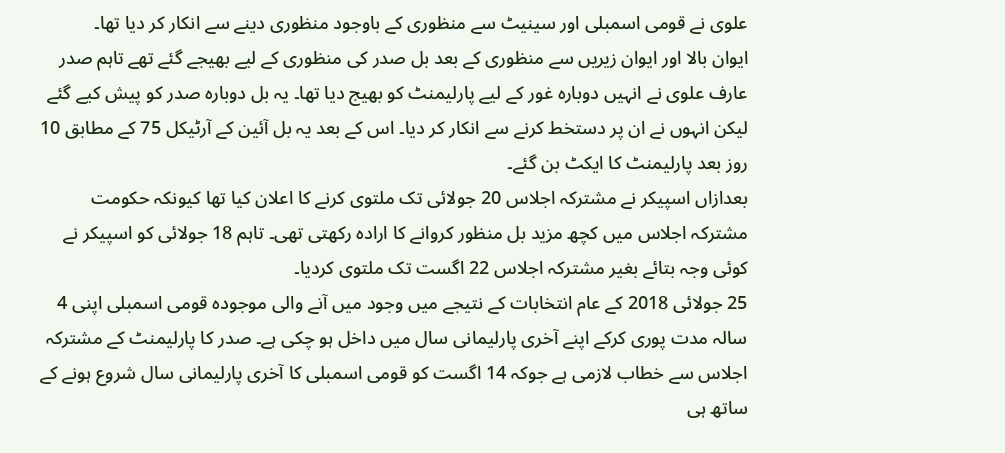علوی نے قومی اسمبلی اور سینیٹ سے منظوری کے باوجود منظوری دینے سے انکار کر دیا تھا۔
ایوان بالا اور ایوان زیریں سے منظوری کے بعد بل صدر کی منظوری کے لیے بھیجے گئے تھے تاہم صدر عارف علوی نے انہیں دوبارہ غور کے لیے پارلیمنٹ کو بھیج دیا تھا۔ یہ بل دوبارہ صدر کو پیش کیے گئے لیکن انہوں نے ان پر دستخط کرنے سے انکار کر دیا۔ اس کے بعد یہ بل آئین کے آرٹیکل 75 کے مطابق 10 روز بعد پارلیمنٹ کا ایکٹ بن گئے۔
بعدازاں اسپیکر نے مشترکہ اجلاس 20 جولائی تک ملتوی کرنے کا اعلان کیا تھا کیونکہ حکومت مشترکہ اجلاس میں کچھ مزید بل منظور کروانے کا ارادہ رکھتی تھی۔ تاہم 18 جولائی کو اسپیکر نے کوئی وجہ بتائے بغیر مشترکہ اجلاس 22 اگست تک ملتوی کردیا۔
25 جولائی 2018 کے عام انتخابات کے نتیجے میں وجود میں آنے والی موجودہ قومی اسمبلی اپنی 4 سالہ مدت پوری کرکے اپنے آخری پارلیمانی سال میں داخل ہو چکی ہے۔ صدر کا پارلیمنٹ کے مشترکہ اجلاس سے خطاب لازمی ہے جوکہ 14 اگست کو قومی اسمبلی کا آخری پارلیمانی سال شروع ہونے کے ساتھ ہی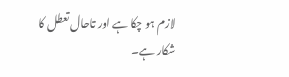لازم ہو چکا ہے اور تاحال تعطل کا شکار ہے۔